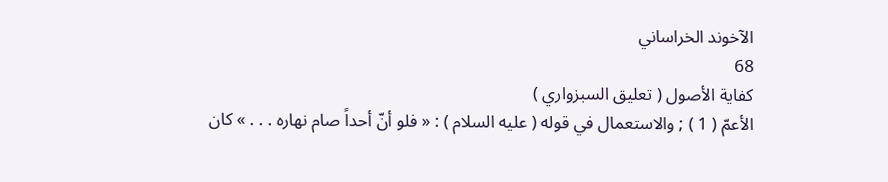الآخوند الخراساني
68
كفاية الأصول ( تعليق السبزواري )
الأعمّ ( 1 ) ; والاستعمال في قوله ( عليه السلام ) : « فلو أنّ أحداً صام نهاره . . . » كان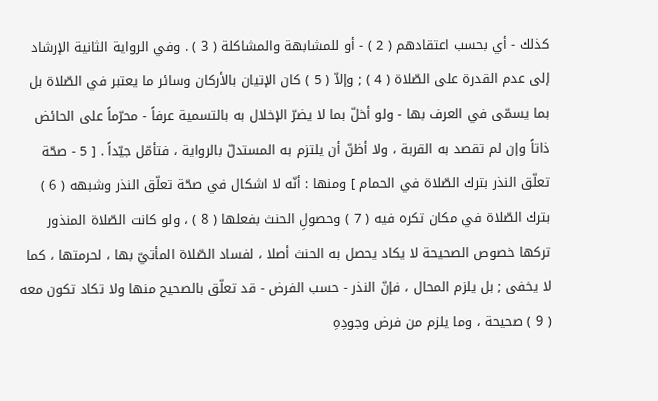كذلك - أي بحسب اعتقادهم ( 2 ) - أو للمشابهة والمشاكلة ( 3 ) . وفي الرواية الثانية الإرشاد إلى عدم القدرة على الصّلاة ( 4 ) ; وإلاّ ( 5 ) كان الإتيان بالأركان وسائر ما يعتبر في الصّلاة بل بما يسمّى في العرف بها - ولو أخلّ بما لا يضرّ الإخلال به بالتسمية عرفاً - محرّماً على الحائض ذاتاً وإن لم تقصد به القربة ، ولا أظنّ أن يلتزم به المستدلّ بالرواية ، فتأمّل جيّداً . [ 5 - صحّة تعلّق النذر بترك الصّلاة في الحمام ] ومنها : أنّه لا اشكال في صحّة تعلّق النذر وشبهه ( 6 ) بترك الصّلاة في مكان تكره فيه ( 7 ) وحصولِ الحنث بفعلها ( 8 ) ، ولو كانت الصّلاة المنذور تركها خصوص الصحيحة لا يكاد يحصل به الحنث أصلا ، لفساد الصّلاة المأتيّ بها ، لحرمتها ، كما لا يخفى ; بل يلزم المحال ، فإنّ النذر - حسب الفرض - قد تعلّق بالصحيح منها ولا تكاد تكون معه ( 9 ) صحيحة ، وما يلزم من فرض وجودِهِ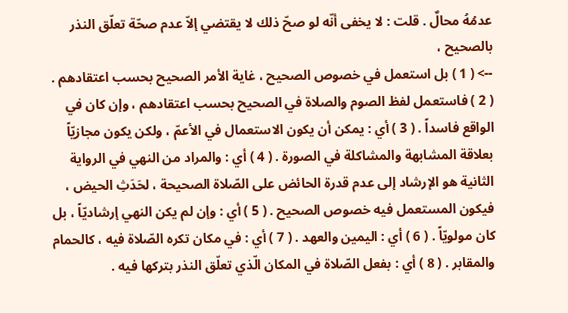عدمُهُ محالٌ . قلت : لا يخفى أنّه لو صحّ ذلك لا يقتضي إلاّ عدم صحّة تعلّق النذر بالصحيح ،
--> ( 1 ) بل استعمل في خصوص الصحيح ، غاية الأمر الصحيح بحسب اعتقادهم . ( 2 ) فاستعمل لفظ الصوم والصلاة في الصحيح بحسب اعتقادهم ، وإن كان في الواقع فاسداً . ( 3 ) أي : يمكن أن يكون الاستعمال في الأعمّ ، ولكن يكون مجازيّاً بعلاقة المشابهة والمشاكلة في الصورة . ( 4 ) أي : والمراد من النهي في الرواية الثانية هو الإرشاد إلى عدم قدرة الحائض على الصّلاة الصحيحة ، لحَدَثِ الحيض ، فيكون المستعمل فيه خصوص الصحيح . ( 5 ) أي : وإن لم يكن النهي إرشاديّاً ، بل كان مولويّاً . ( 6 ) أي : اليمين والعهد . ( 7 ) أي : في مكان تكره الصّلاة فيه ، كالحمام والمقابر . ( 8 ) أي : بفعل الصّلاة في المكان الّذي تعلّق النذر بتركها فيه .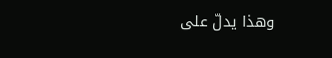وهذا يدلّ على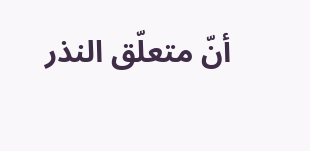أنّ متعلّق النذر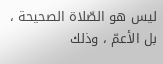ليس هو الصّلاة الصحيحة ، بل الأعمّ ، وذلك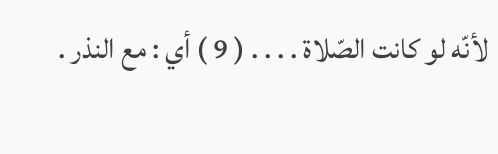لأنّه لو كانت الصّلاة . . . . ( 9 ) أي : مع النذر .